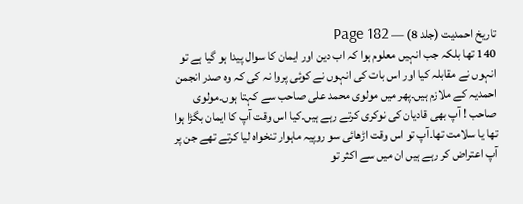تاریخ احمدیت (جلد 8) — Page 182
140 تھا بلکہ جب انہیں معلوم ہوا کہ اب دین اور ایمان کا سوال پیدا ہو گیا ہے تو انہوں نے مقابلہ کیا اور اس بات کی انہوں نے کوئی پروا نہ کی کہ وہ صدر انجمن احمدیہ کے ملازم ہیں۔پھر میں مولوی محمد علی صاحب سے کہتا ہوں۔مولوی صاحب ! آپ بھی قادیان کی نوکری کرتے رہے ہیں۔کیا اس وقت آپ کا ایمان بگڑا ہوا تھا یا سلامت تھا۔آپ تو اس وقت اڑھائی سو روپیہ ماہوار تنخواہ لیا کرتے تھے جن پر آپ اعتراض کر رہے ہیں ان میں سے اکثر تو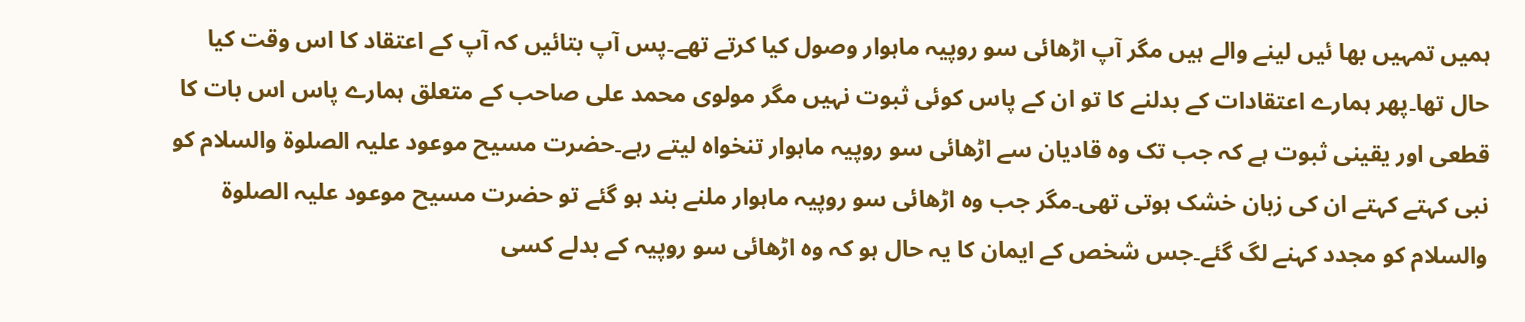ہمیں تمہیں بھا ئیں لینے والے ہیں مگر آپ اڑھائی سو روپیہ ماہوار وصول کیا کرتے تھے۔پس آپ بتائیں کہ آپ کے اعتقاد کا اس وقت کیا حال تھا۔پھر ہمارے اعتقادات کے بدلنے کا تو ان کے پاس کوئی ثبوت نہیں مگر مولوی محمد علی صاحب کے متعلق ہمارے پاس اس بات کا قطعی اور یقینی ثبوت ہے کہ جب تک وہ قادیان سے اڑھائی سو روپیہ ماہوار تنخواہ لیتے رہے۔حضرت مسیح موعود علیہ الصلوۃ والسلام کو نبی کہتے کہتے ان کی زبان خشک ہوتی تھی۔مگر جب وہ اڑھائی سو روپیہ ماہوار ملنے بند ہو گئے تو حضرت مسیح موعود علیہ الصلوۃ والسلام کو مجدد کہنے لگ گئے۔جس شخص کے ایمان کا یہ حال ہو کہ وہ اڑھائی سو روپیہ کے بدلے کسی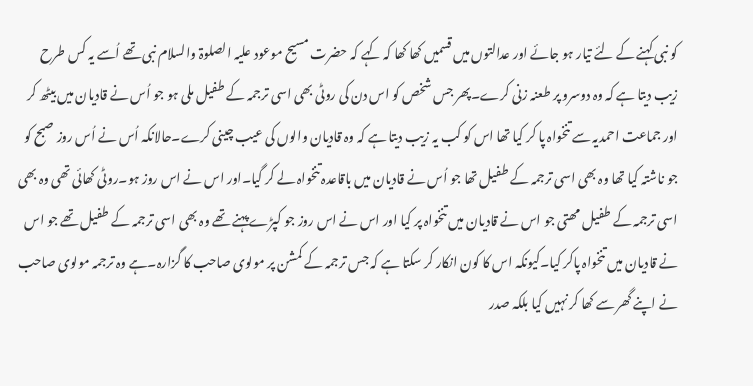کو نبی کہنے کے لئے تیار ہو جائے اور عدالتوں میں قسمیں کھا کھا کہ کہے کہ حضرت مسیح موعود علیہ الصلوۃ والسلام نبی تھے اُسے یہ کس طرح زیب دیتا ہے کہ وہ دوسرو پر طعنہ زنی کرے۔پھر جس شخص کو اس دن کی روٹی بھی اسی ترجمہ کے طفیل ملی ہو جو اُس نے قادیان میں بیٹھ کر اور جماعت احمدیہ سے تنخواہ پا کر کیا تھا اس کو کب یہ زیب دیتا ہے کہ وہ قادیان والوں کی عیب چینی کرے۔حالانکہ اُس نے اُس روز صبح کو جو ناشتہ کیا تھا وہ بھی اسی ترجمہ کے طفیل تھا جو اُس نے قادیان میں باقاعدہ تنخواہ لے کر گیا۔اور اس نے اس روز ہو۔روٹی کھائی تھی وہ بھی اسی ترجمہ کے طفیل مھتی جو اس نے قادیان میں تنخواہ پر کیا اور اس نے اس روز جو کپڑے پہنے تھے وہ بھی اسی ترجمہ کے طفیل تھے جو اس نے قادیان میں تنخواہ پاکر کیا۔کیونکہ اس کا کون انکار کر سکتا ہے کہ جس ترجمہ کے کمشن پر مولوی صاحب کا گزارہ۔ہے وہ ترجمہ مولوی صاحب نے اپنے گھر سے کھا کر نہیں کیا بلکہ صدر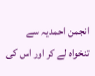انجمن احمدیہ سے تنخواہ لے کر اور اس کی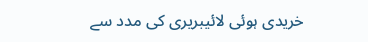خریدی ہوئی لائیبریری کی مدد سے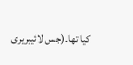کیا تھا۔(جس لائیبریری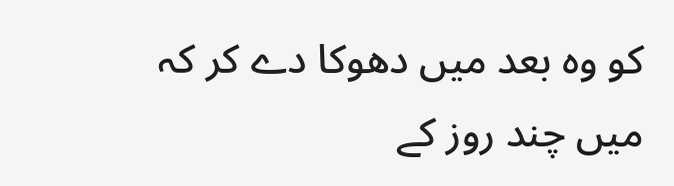کو وہ بعد میں دھوکا دے کر کہ میں چند روز کے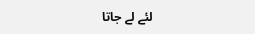لئے لے جاتا